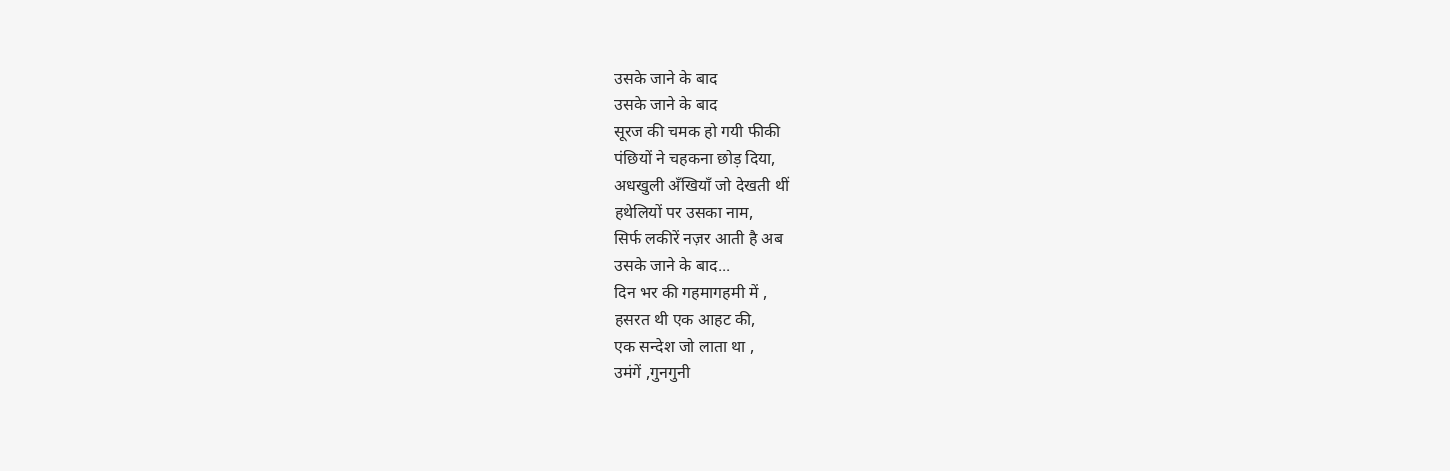उसके जाने के बाद
उसके जाने के बाद
सूरज की चमक हो गयी फीकी
पंछियों ने चहकना छोड़ दिया,
अधखुली अँखियाँ जो देखती थीं
हथेलियों पर उसका नाम,
सिर्फ लकीरें नज़र आती है अब
उसके जाने के बाद...
दिन भर की गहमागहमी में ,
हसरत थी एक आहट की,
एक सन्देश जो लाता था ,
उमंगें ,गुनगुनी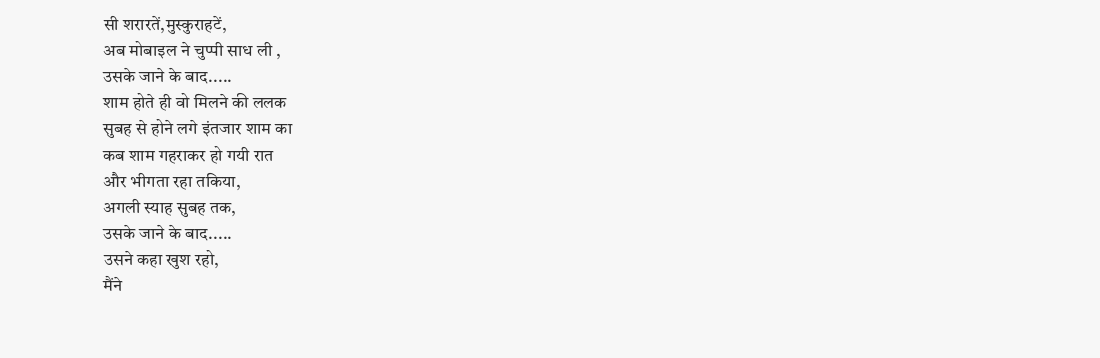सी शरारतें,मुस्कुराहटें,
अब मोबाइल ने चुप्पी साध ली ,
उसके जाने के बाद.....
शाम होते ही वो मिलने की ललक
सुबह से होने लगे इंतजार शाम का
कब शाम गहराकर हो गयी रात
और भीगता रहा तकिया,
अगली स्याह सुबह तक,
उसके जाने के बाद.....
उसने कहा खुश रहो,
मैंने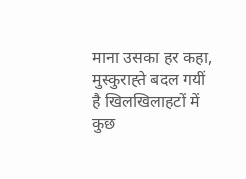माना उसका हर कहा,
मुस्कुराह्ते बदल गयीं है खिलखिलाहटों में
कुछ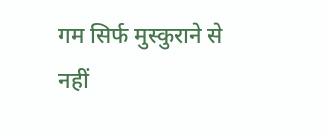गम सिर्फ मुस्कुराने से नहीं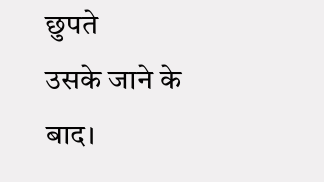छुपते
उसके जाने के बाद।